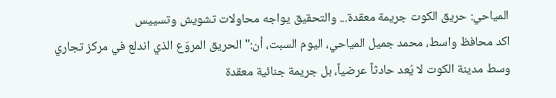المياحي: حريق الكوت جريمة معقدة... والتحقيق يواجه محاولات تشويش وتسييس
اكد محافظ واسط، محمد جميل المياحي، اليوم السبت، أن:"الحريق المروّع الذي اندلع في مركز تجاري وسط مدينة الكوت لا يُعد حادثاً عرضياً، بل جريمة جنائية معقدة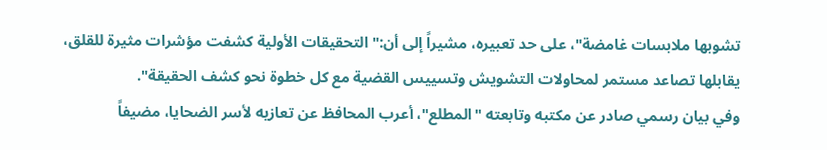تشوبها ملابسات غامضة"، على حد تعبيره، مشيراً إلى أن:"التحقيقات الأولية كشفت مؤشرات مثيرة للقلق، يقابلها تصاعد مستمر لمحاولات التشويش وتسييس القضية مع كل خطوة نحو كشف الحقيقة".
وفي بيان رسمي صادر عن مكتبه وتابعته "المطلع"، أعرب المحافظ عن تعازيه لأسر الضحايا، مضيفاً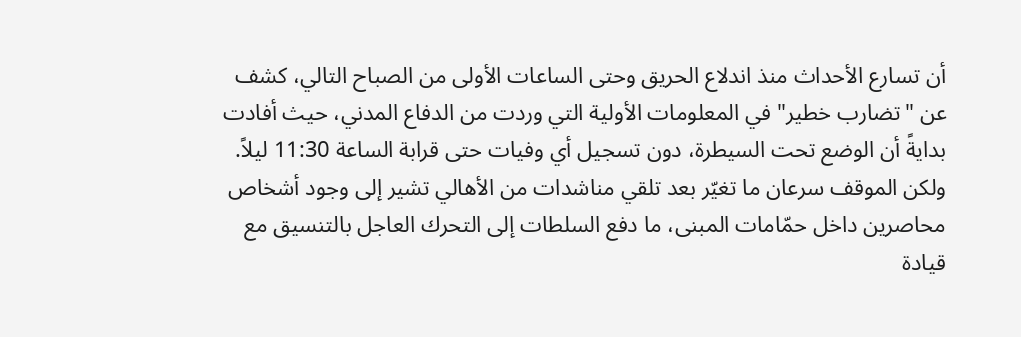أن تسارع الأحداث منذ اندلاع الحريق وحتى الساعات الأولى من الصباح التالي، كشف عن "تضارب خطير" في المعلومات الأولية التي وردت من الدفاع المدني، حيث أفادت بدايةً أن الوضع تحت السيطرة، دون تسجيل أي وفيات حتى قرابة الساعة 11:30 ليلاً.
ولكن الموقف سرعان ما تغيّر بعد تلقي مناشدات من الأهالي تشير إلى وجود أشخاص محاصرين داخل حمّامات المبنى، ما دفع السلطات إلى التحرك العاجل بالتنسيق مع قيادة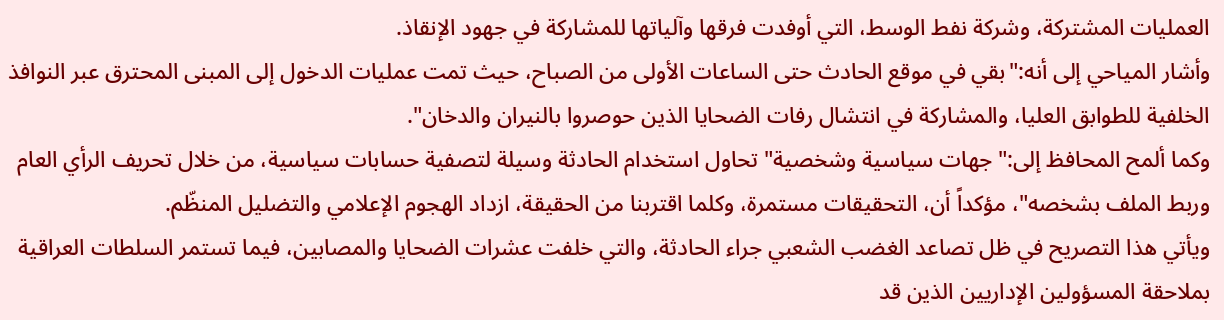العمليات المشتركة، وشركة نفط الوسط، التي أوفدت فرقها وآلياتها للمشاركة في جهود الإنقاذ.
وأشار المياحي إلى أنه:"بقي في موقع الحادث حتى الساعات الأولى من الصباح، حيث تمت عمليات الدخول إلى المبنى المحترق عبر النوافذ الخلفية للطوابق العليا، والمشاركة في انتشال رفات الضحايا الذين حوصروا بالنيران والدخان".
وكما ألمح المحافظ إلى:"جهات سياسية وشخصية" تحاول استخدام الحادثة وسيلة لتصفية حسابات سياسية، من خلال تحريف الرأي العام وربط الملف بشخصه"، مؤكداً أن، التحقيقات مستمرة، وكلما اقتربنا من الحقيقة، ازداد الهجوم الإعلامي والتضليل المنظّم.
ويأتي هذا التصريح في ظل تصاعد الغضب الشعبي جراء الحادثة، والتي خلفت عشرات الضحايا والمصابين، فيما تستمر السلطات العراقية بملاحقة المسؤولين الإداريين الذين قد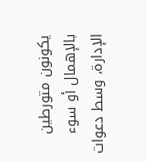يكونون متورطين بالإهمال أو سوء الإدارة، وسط دعوات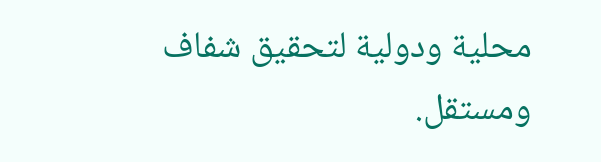محلية ودولية لتحقيق شفاف ومستقل.